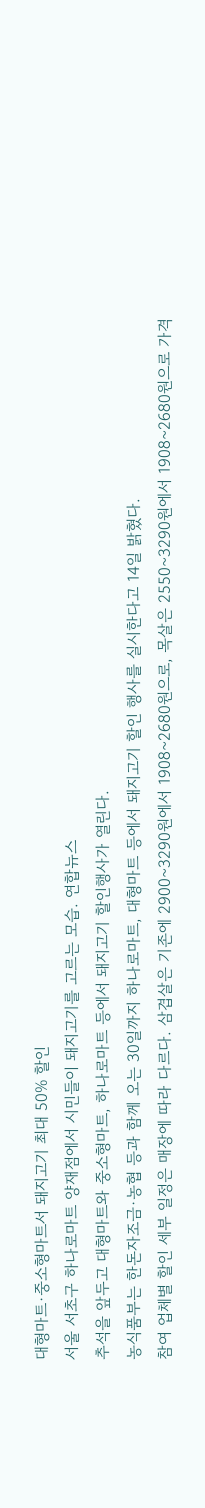대형마트·중소형마트서 돼지고기 최대 50% 할인
서울 서초구 하나로마트 양재점에서 시민들이 돼지고기를 고르는 모습. 연합뉴스
추석을 앞두고 대형마트와 중소형마트, 하나로마트 등에서 돼지고기 할인행사가 열린다.
농식품부는 한돈자조금·농협 등과 함께 오는 30일까지 하나로마트, 대형마트 등에서 돼지고기 할인 행사를 실시한다고 14일 밝혔다.
참여 업체별 할인 세부 일정은 매장에 따라 다르다. 삼겹살은 기존에 2900~3290원에서 1908~2680원으로, 목살은 2550~3290원에서 1908~2680원으로 가격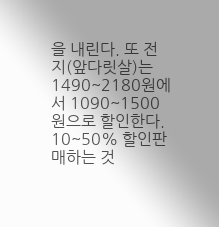을 내린다. 또 전지(앞다릿살)는 1490~2180원에서 1090~1500원으로 할인한다. 10~50% 할인판매하는 것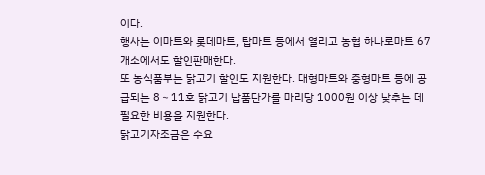이다.
행사는 이마트와 롯데마트, 탑마트 등에서 열리고 농협 하나로마트 67개소에서도 할인판매한다.
또 농식품부는 닭고기 할인도 지원한다. 대형마트와 중형마트 등에 공급되는 8∼11호 닭고기 납품단가를 마리당 1000원 이상 낮추는 데 필요한 비용을 지원한다.
닭고기자조금은 수요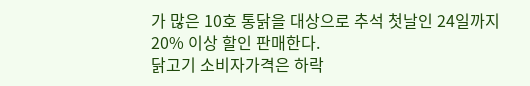가 많은 10호 통닭을 대상으로 추석 첫날인 24일까지 20% 이상 할인 판매한다.
닭고기 소비자가격은 하락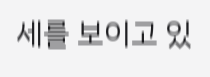세를 보이고 있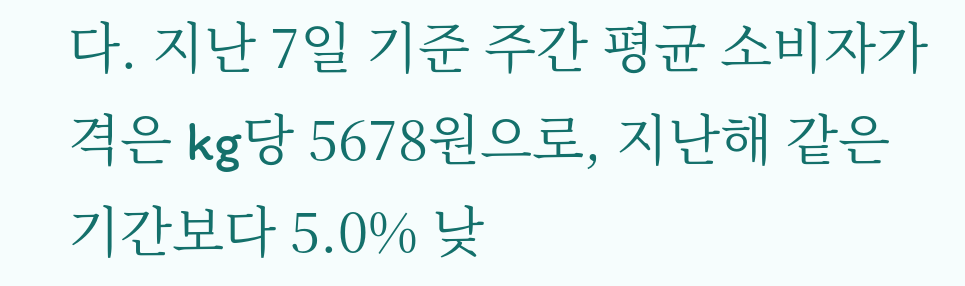다. 지난 7일 기준 주간 평균 소비자가격은 kg당 5678원으로, 지난해 같은 기간보다 5.0% 낮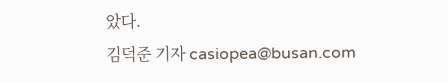았다.
김덕준 기자 casiopea@busan.com